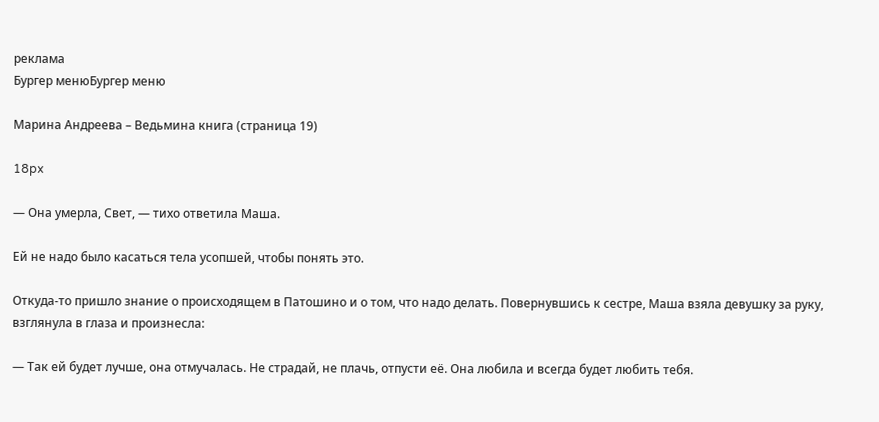реклама
Бургер менюБургер меню

Марина Андреева – Ведьмина книга (страница 19)

18px

— Она умерла, Свет, — тихо ответила Маша.

Ей не надо было касаться тела усопшей, чтобы понять это.

Откуда-то пришло знание о происходящем в Патошино и о том, что надо делать. Повернувшись к сестре, Маша взяла девушку за руку, взглянула в глаза и произнесла:

— Так ей будет лучше, она отмучалась. Не страдай, не плачь, отпусти её. Она любила и всегда будет любить тебя.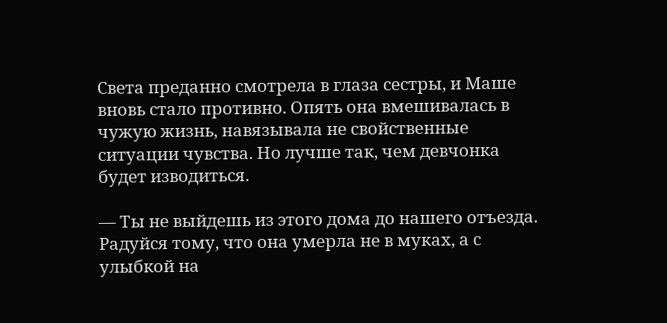Света преданно смотрела в глаза сестры, и Маше вновь стало противно. Опять она вмешивалась в чужую жизнь, навязывала не свойственные ситуации чувства. Но лучше так, чем девчонка будет изводиться.

— Ты не выйдешь из этого дома до нашего отъезда. Радуйся тому, что она умерла не в муках, а с улыбкой на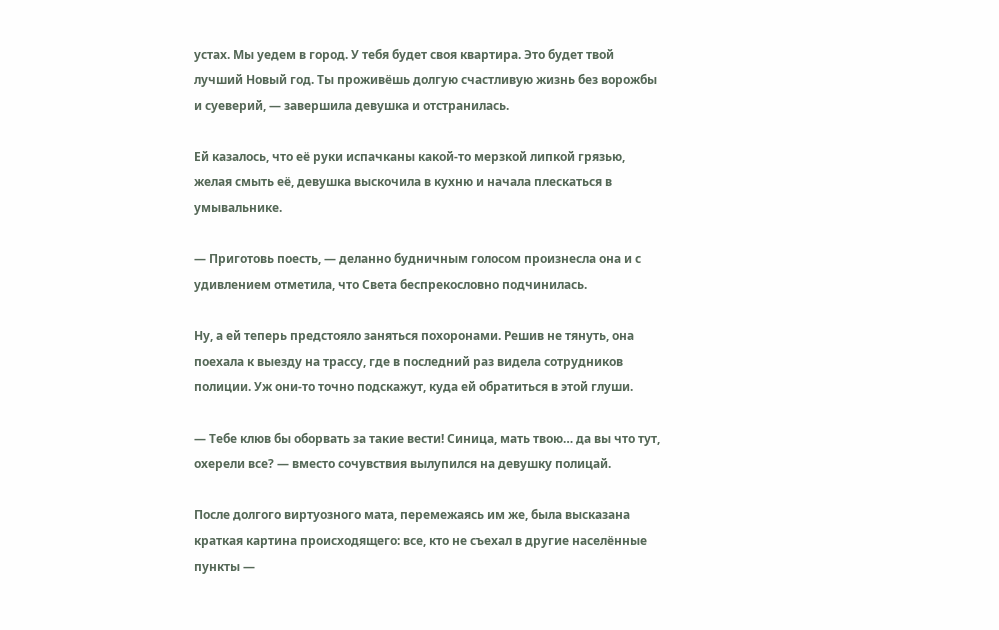устах. Мы уедем в город. У тебя будет своя квартира. Это будет твой лучший Новый год. Ты проживёшь долгую счастливую жизнь без ворожбы и суеверий, — завершила девушка и отстранилась.

Ей казалось, что её руки испачканы какой-то мерзкой липкой грязью, желая смыть её, девушка выскочила в кухню и начала плескаться в умывальнике.

— Приготовь поесть, — деланно будничным голосом произнесла она и с удивлением отметила, что Света беспрекословно подчинилась.

Ну, а ей теперь предстояло заняться похоронами. Решив не тянуть, она поехала к выезду на трассу, где в последний раз видела сотрудников полиции. Уж они-то точно подскажут, куда ей обратиться в этой глуши.

— Тебе клюв бы оборвать за такие вести! Синица, мать твою… да вы что тут, охерели все? — вместо сочувствия вылупился на девушку полицай.

После долгого виртуозного мата, перемежаясь им же, была высказана краткая картина происходящего: все, кто не съехал в другие населённые пункты —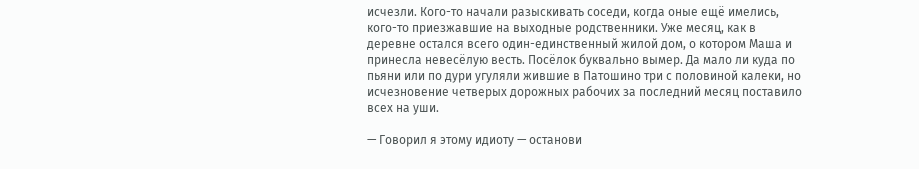исчезли. Кого-то начали разыскивать соседи, когда оные ещё имелись, кого-то приезжавшие на выходные родственники. Уже месяц, как в деревне остался всего один-единственный жилой дом, о котором Маша и принесла невесёлую весть. Посёлок буквально вымер. Да мало ли куда по пьяни или по дури угуляли жившие в Патошино три с половиной калеки, но исчезновение четверых дорожных рабочих за последний месяц поставило всех на уши.

— Говорил я этому идиоту — останови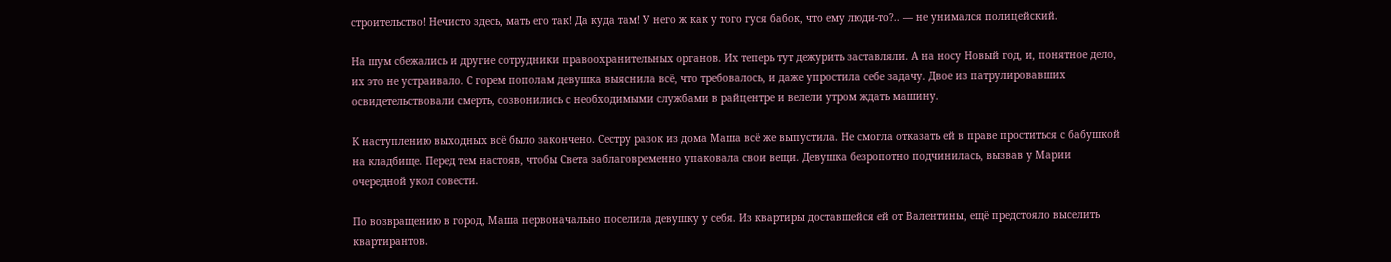строительство! Нечисто здесь, мать его так! Да куда там! У него ж как у того гуся бабок, что ему люди-то?.. — не унимался полицейский.

На шум сбежались и другие сотрудники правоохранительных органов. Их теперь тут дежурить заставляли. А на носу Новый год, и, понятное дело, их это не устраивало. С горем пополам девушка выяснила всё, что требовалось, и даже упростила себе задачу. Двое из патрулировавших освидетельствовали смерть, созвонились с необходимыми службами в райцентре и велели утром ждать машину.

К наступлению выходных всё было закончено. Сестру разок из дома Маша всё же выпустила. Не смогла отказать ей в праве проститься с бабушкой на кладбище. Перед тем настояв, чтобы Света заблаговременно упаковала свои вещи. Девушка безропотно подчинилась, вызвав у Марии очередной укол совести.

По возвращению в город, Маша первоначально поселила девушку у себя. Из квартиры доставшейся ей от Валентины, ещё предстояло выселить квартирантов.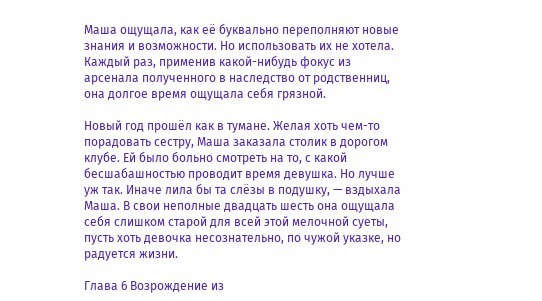Маша ощущала, как её буквально переполняют новые знания и возможности. Но использовать их не хотела. Каждый раз, применив какой-нибудь фокус из арсенала полученного в наследство от родственниц, она долгое время ощущала себя грязной.

Новый год прошёл как в тумане. Желая хоть чем-то порадовать сестру, Маша заказала столик в дорогом клубе. Ей было больно смотреть на то, с какой бесшабашностью проводит время девушка. Но лучше уж так. Иначе лила бы та слёзы в подушку, — вздыхала Маша. В свои неполные двадцать шесть она ощущала себя слишком старой для всей этой мелочной суеты, пусть хоть девочка несознательно, по чужой указке, но радуется жизни.

Глава 6 Возрождение из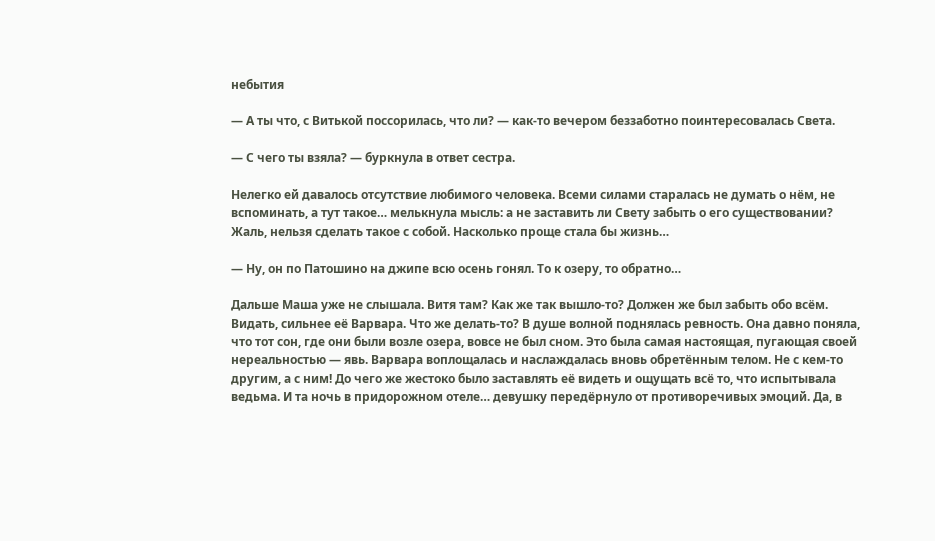небытия

— А ты что, с Витькой поссорилась, что ли? — как-то вечером беззаботно поинтересовалась Света.

— С чего ты взяла? — буркнула в ответ сестра.

Нелегко ей давалось отсутствие любимого человека. Всеми силами старалась не думать о нём, не вспоминать, а тут такое… мелькнула мысль: а не заставить ли Свету забыть о его существовании? Жаль, нельзя сделать такое с собой. Насколько проще стала бы жизнь…

— Ну, он по Патошино на джипе всю осень гонял. То к озеру, то обратно…

Дальше Маша уже не слышала. Витя там? Как же так вышло-то? Должен же был забыть обо всём. Видать, сильнее её Варвара. Что же делать-то? В душе волной поднялась ревность. Она давно поняла, что тот сон, где они были возле озера, вовсе не был сном. Это была самая настоящая, пугающая своей нереальностью — явь. Варвара воплощалась и наслаждалась вновь обретённым телом. Не с кем-то другим, а с ним! До чего же жестоко было заставлять её видеть и ощущать всё то, что испытывала ведьма. И та ночь в придорожном отеле… девушку передёрнуло от противоречивых эмоций. Да, в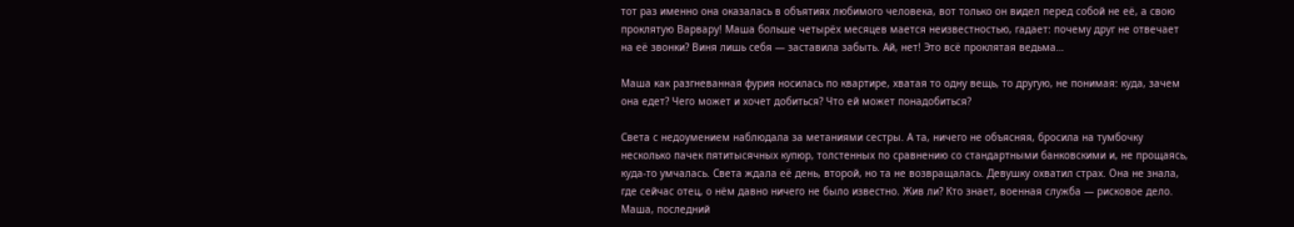тот раз именно она оказалась в объятиях любимого человека, вот только он видел перед собой не её, а свою проклятую Варвару! Маша больше четырёх месяцев мается неизвестностью, гадает: почему друг не отвечает на её звонки? Виня лишь себя — заставила забыть. Ай, нет! Это всё проклятая ведьма…

Маша как разгневанная фурия носилась по квартире, хватая то одну вещь, то другую, не понимая: куда, зачем она едет? Чего может и хочет добиться? Что ей может понадобиться?

Света с недоумением наблюдала за метаниями сестры. А та, ничего не объясняя, бросила на тумбочку несколько пачек пятитысячных купюр, толстенных по сравнению со стандартными банковскими и, не прощаясь, куда-то умчалась. Света ждала её день, второй, но та не возвращалась. Девушку охватил страх. Она не знала, где сейчас отец, о нём давно ничего не было известно. Жив ли? Кто знает, военная служба — рисковое дело. Маша, последний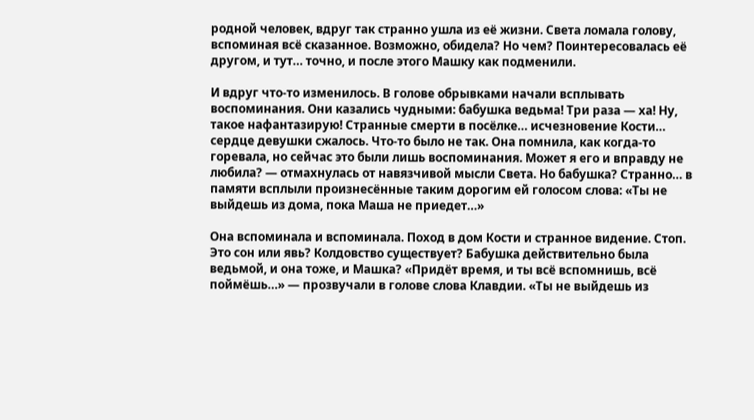родной человек, вдруг так странно ушла из её жизни. Света ломала голову, вспоминая всё сказанное. Возможно, обидела? Но чем? Поинтересовалась её другом, и тут… точно, и после этого Машку как подменили.

И вдруг что-то изменилось. В голове обрывками начали всплывать воспоминания. Они казались чудными: бабушка ведьма! Три раза — ха! Ну, такое нафантазирую! Странные смерти в посёлке… исчезновение Кости… сердце девушки сжалось. Что-то было не так. Она помнила, как когда-то горевала, но сейчас это были лишь воспоминания. Может я его и вправду не любила? — отмахнулась от навязчивой мысли Света. Но бабушка? Странно… в памяти всплыли произнесённые таким дорогим ей голосом слова: «Ты не выйдешь из дома, пока Маша не приедет…»

Она вспоминала и вспоминала. Поход в дом Кости и странное видение. Стоп. Это сон или явь? Колдовство существует? Бабушка действительно была ведьмой, и она тоже, и Машка? «Придёт время, и ты всё вспомнишь, всё поймёшь…» — прозвучали в голове слова Клавдии. «Ты не выйдешь из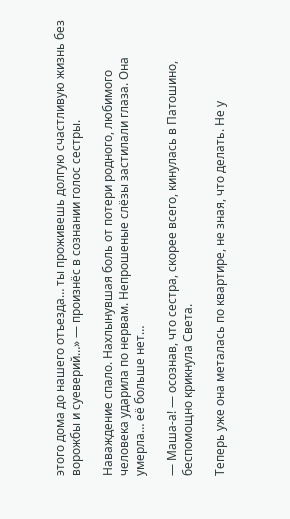этого дома до нашего отъезда… ты проживешь долгую счастливую жизнь без ворожбы и суеверий…» — произнёс в сознании голос сестры.

Наваждение спало. Нахлынувшая боль от потери родного, любимого человека ударила по нервам. Непрошеные слёзы застилали глаза. Она умерла… её больше нет…

— Маша-а! — осознав, что сестра, скорее всего, кинулась в Патошино, беспомощно крикнула Света.

Теперь уже она металась по квартире, не зная, что делать. Не у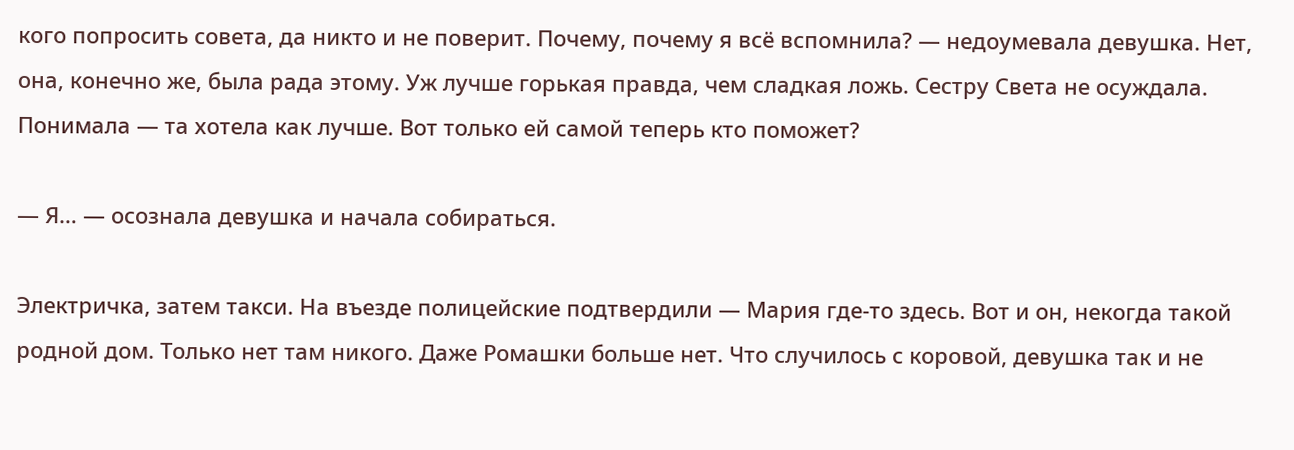кого попросить совета, да никто и не поверит. Почему, почему я всё вспомнила? — недоумевала девушка. Нет, она, конечно же, была рада этому. Уж лучше горькая правда, чем сладкая ложь. Сестру Света не осуждала. Понимала — та хотела как лучше. Вот только ей самой теперь кто поможет?

— Я… — осознала девушка и начала собираться.

Электричка, затем такси. На въезде полицейские подтвердили — Мария где-то здесь. Вот и он, некогда такой родной дом. Только нет там никого. Даже Ромашки больше нет. Что случилось с коровой, девушка так и не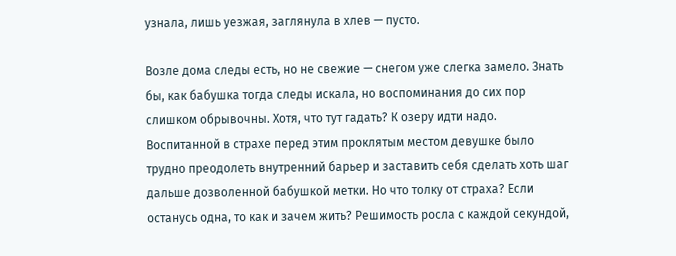узнала, лишь уезжая, заглянула в хлев — пусто.

Возле дома следы есть, но не свежие — снегом уже слегка замело. Знать бы, как бабушка тогда следы искала, но воспоминания до сих пор слишком обрывочны. Хотя, что тут гадать? К озеру идти надо. Воспитанной в страхе перед этим проклятым местом девушке было трудно преодолеть внутренний барьер и заставить себя сделать хоть шаг дальше дозволенной бабушкой метки. Но что толку от страха? Если останусь одна, то как и зачем жить? Решимость росла с каждой секундой,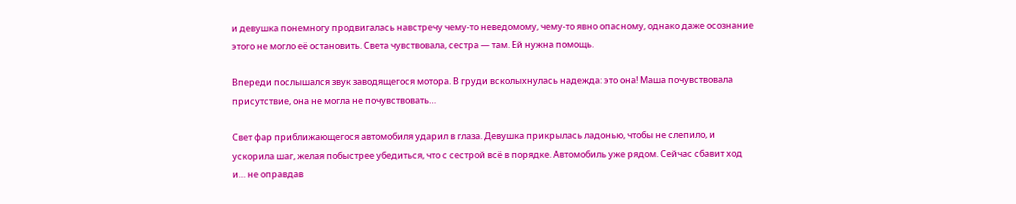и девушка понемногу продвигалась навстречу чему-то неведомому, чему-то явно опасному, однако даже осознание этого не могло её остановить. Света чувствовала, сестра — там. Ей нужна помощь.

Впереди послышался звук заводящегося мотора. В груди всколыхнулась надежда: это она! Маша почувствовала присутствие, она не могла не почувствовать…

Свет фар приближающегося автомобиля ударил в глаза. Девушка прикрылась ладонью, чтобы не слепило, и ускорила шаг, желая побыстрее убедиться, что с сестрой всё в порядке. Автомобиль уже рядом. Сейчас сбавит ход и… не оправдав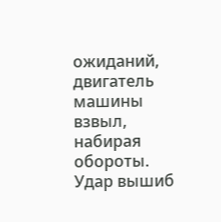ожиданий, двигатель машины взвыл, набирая обороты. Удар вышиб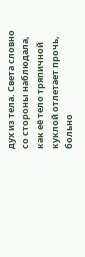дух из тела. Света словно со стороны наблюдала, как её тело тряпичной куклой отлетает прочь, больно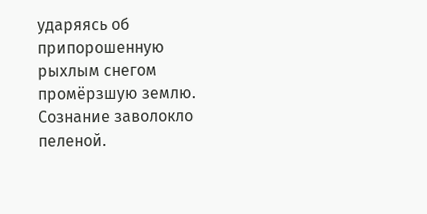ударяясь об припорошенную рыхлым снегом промёрзшую землю. Сознание заволокло пеленой.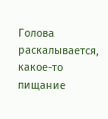Голова раскалывается, какое-то пищание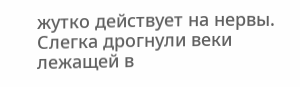жутко действует на нервы. Слегка дрогнули веки лежащей в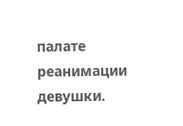палате реанимации девушки.